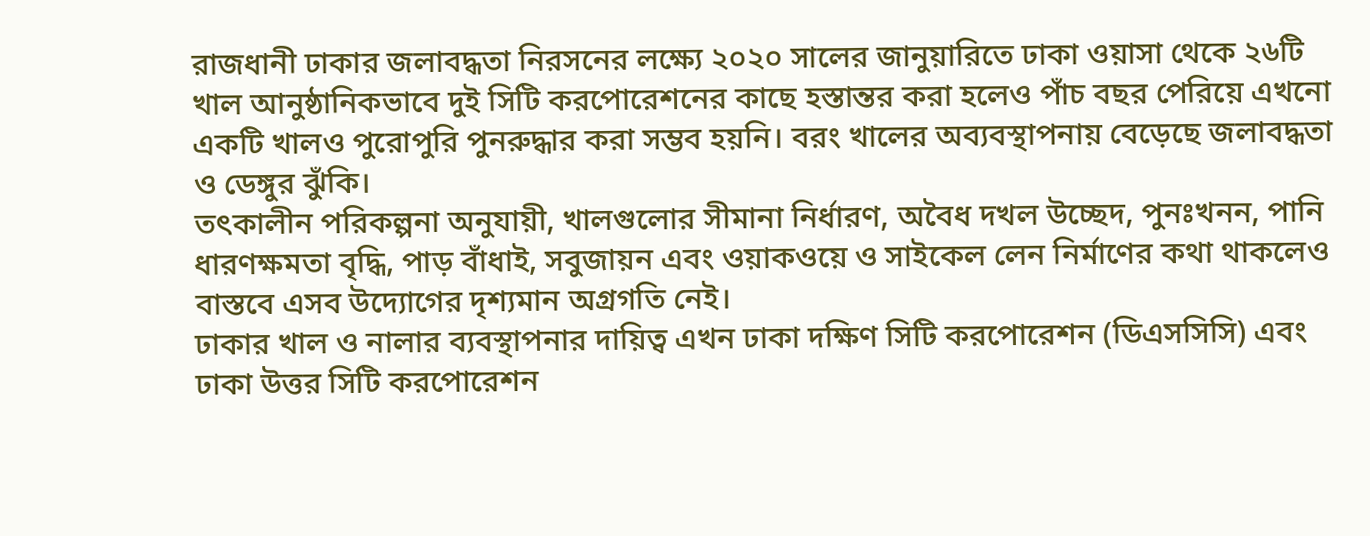রাজধানী ঢাকার জলাবদ্ধতা নিরসনের লক্ষ্যে ২০২০ সালের জানুয়ারিতে ঢাকা ওয়াসা থেকে ২৬টি খাল আনুষ্ঠানিকভাবে দুই সিটি করপোরেশনের কাছে হস্তান্তর করা হলেও পাঁচ বছর পেরিয়ে এখনো একটি খালও পুরোপুরি পুনরুদ্ধার করা সম্ভব হয়নি। বরং খালের অব্যবস্থাপনায় বেড়েছে জলাবদ্ধতা ও ডেঙ্গুর ঝুঁকি।
তৎকালীন পরিকল্পনা অনুযায়ী, খালগুলোর সীমানা নির্ধারণ, অবৈধ দখল উচ্ছেদ, পুনঃখনন, পানি ধারণক্ষমতা বৃদ্ধি, পাড় বাঁধাই, সবুজায়ন এবং ওয়াকওয়ে ও সাইকেল লেন নির্মাণের কথা থাকলেও বাস্তবে এসব উদ্যোগের দৃশ্যমান অগ্রগতি নেই।
ঢাকার খাল ও নালার ব্যবস্থাপনার দায়িত্ব এখন ঢাকা দক্ষিণ সিটি করপোরেশন (ডিএসসিসি) এবং ঢাকা উত্তর সিটি করপোরেশন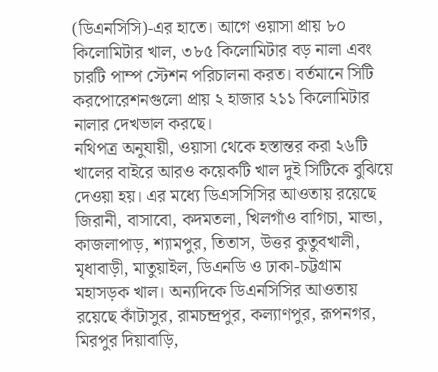(ডিএনসিসি)-এর হাতে। আগে ওয়াসা প্রায় ৮০ কিলোমিটার খাল, ৩৮৫ কিলোমিটার বড় নালা এবং চারটি পাম্প স্টেশন পরিচালনা করত। বর্তমানে সিটি করপোরেশনগুলো প্রায় ২ হাজার ২১১ কিলোমিটার নালার দেখভাল করছে।
নথিপত্র অনুযায়ী, ওয়াসা থেকে হস্তান্তর করা ২৬টি খালের বাইরে আরও কয়েকটি খাল দুই সিটিকে বুঝিয়ে দেওয়া হয়। এর মধ্যে ডিএসসিসির আওতায় রয়েছে জিরানী, বাসাবো, কদমতলা, খিলগাঁও বাগিচা, মান্ডা, কাজলাপাড়, শ্যামপুর, তিতাস, উত্তর কুতুবখালী, মৃধাবাড়ী, মাতুয়াইল, ডিএনডি ও ঢাকা-চট্টগ্রাম মহাসড়ক খাল। অন্যদিকে ডিএনসিসির আওতায় রয়েছে কাঁটাসুর, রামচন্দ্রপুর, কল্যাণপুর, রূপনগর, মিরপুর দিয়াবাড়ি,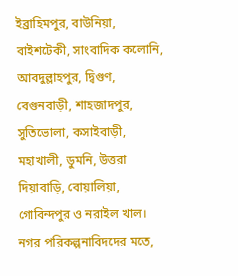ইব্রাহিমপুর, বাউনিয়া, বাইশটেকী, সাংবাদিক কলোনি, আবদুল্লাহপুর, দ্বিগুণ, বেগুনবাড়ী, শাহজাদপুর, সুতিভোলা, কসাইবাড়ী, মহাখালী, ডুমনি, উত্তরা দিয়াবাড়ি, বোয়ালিয়া, গোবিন্দপুর ও নরাইল খাল।
নগর পরিকল্পনাবিদদের মতে,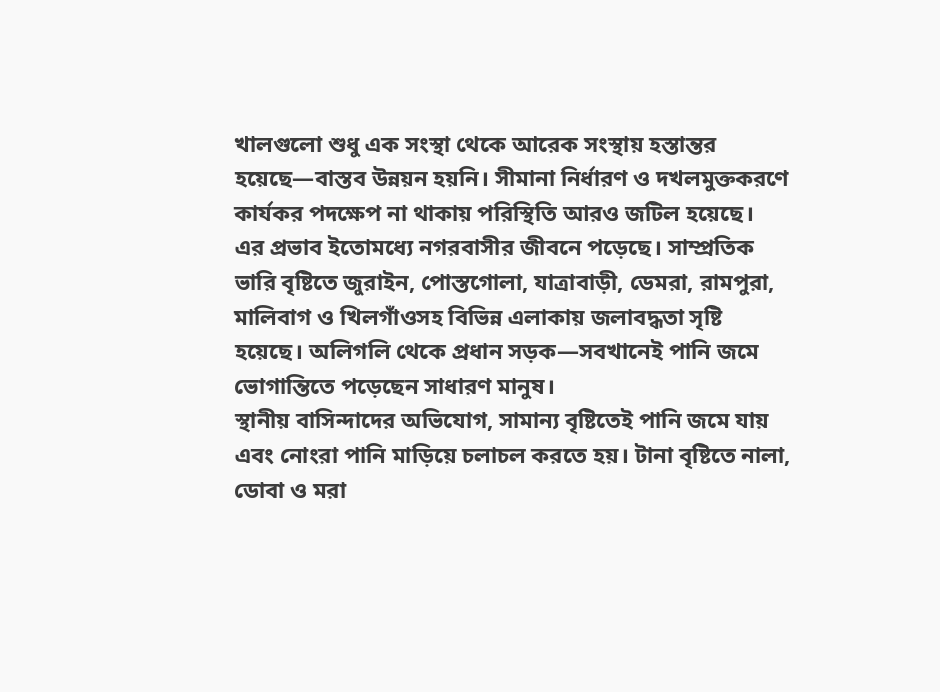খালগুলো শুধু এক সংস্থা থেকে আরেক সংস্থায় হস্তান্তর হয়েছে—বাস্তব উন্নয়ন হয়নি। সীমানা নির্ধারণ ও দখলমুক্তকরণে কার্যকর পদক্ষেপ না থাকায় পরিস্থিতি আরও জটিল হয়েছে।
এর প্রভাব ইতোমধ্যে নগরবাসীর জীবনে পড়েছে। সাম্প্রতিক ভারি বৃষ্টিতে জুরাইন, পোস্তগোলা, যাত্রাবাড়ী, ডেমরা, রামপুরা, মালিবাগ ও খিলগাঁওসহ বিভিন্ন এলাকায় জলাবদ্ধতা সৃষ্টি হয়েছে। অলিগলি থেকে প্রধান সড়ক—সবখানেই পানি জমে ভোগান্তিতে পড়েছেন সাধারণ মানুষ।
স্থানীয় বাসিন্দাদের অভিযোগ, সামান্য বৃষ্টিতেই পানি জমে যায় এবং নোংরা পানি মাড়িয়ে চলাচল করতে হয়। টানা বৃষ্টিতে নালা, ডোবা ও মরা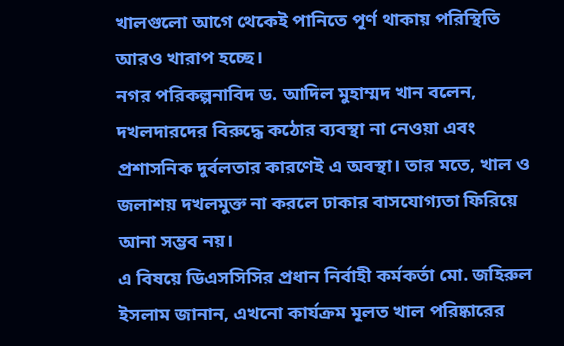খালগুলো আগে থেকেই পানিতে পূর্ণ থাকায় পরিস্থিতি আরও খারাপ হচ্ছে।
নগর পরিকল্পনাবিদ ড. আদিল মুহাম্মদ খান বলেন, দখলদারদের বিরুদ্ধে কঠোর ব্যবস্থা না নেওয়া এবং প্রশাসনিক দুর্বলতার কারণেই এ অবস্থা। তার মতে, খাল ও জলাশয় দখলমুক্ত না করলে ঢাকার বাসযোগ্যতা ফিরিয়ে আনা সম্ভব নয়।
এ বিষয়ে ডিএসসিসির প্রধান নির্বাহী কর্মকর্তা মো. জহিরুল ইসলাম জানান, এখনো কার্যক্রম মূলত খাল পরিষ্কারের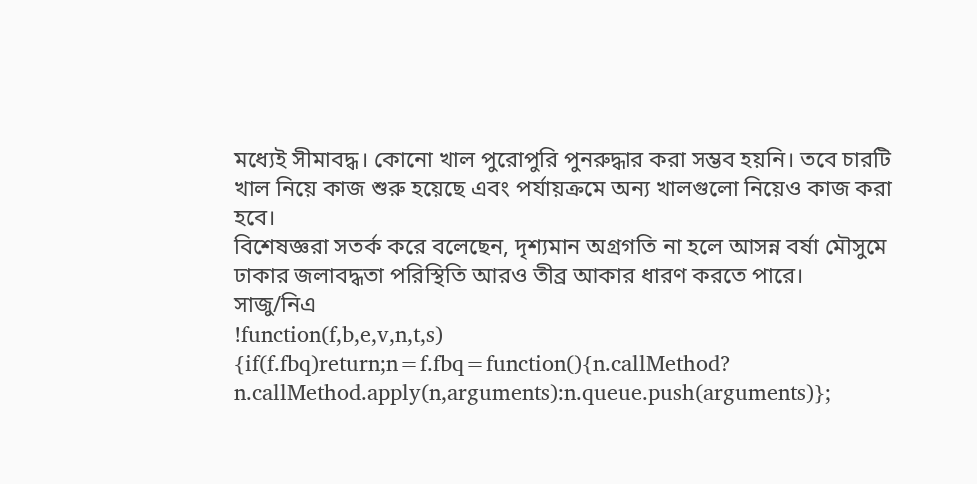মধ্যেই সীমাবদ্ধ। কোনো খাল পুরোপুরি পুনরুদ্ধার করা সম্ভব হয়নি। তবে চারটি খাল নিয়ে কাজ শুরু হয়েছে এবং পর্যায়ক্রমে অন্য খালগুলো নিয়েও কাজ করা হবে।
বিশেষজ্ঞরা সতর্ক করে বলেছেন, দৃশ্যমান অগ্রগতি না হলে আসন্ন বর্ষা মৌসুমে ঢাকার জলাবদ্ধতা পরিস্থিতি আরও তীব্র আকার ধারণ করতে পারে।
সাজু/নিএ
!function(f,b,e,v,n,t,s)
{if(f.fbq)return;n=f.fbq=function(){n.callMethod?
n.callMethod.apply(n,arguments):n.queue.push(arguments)};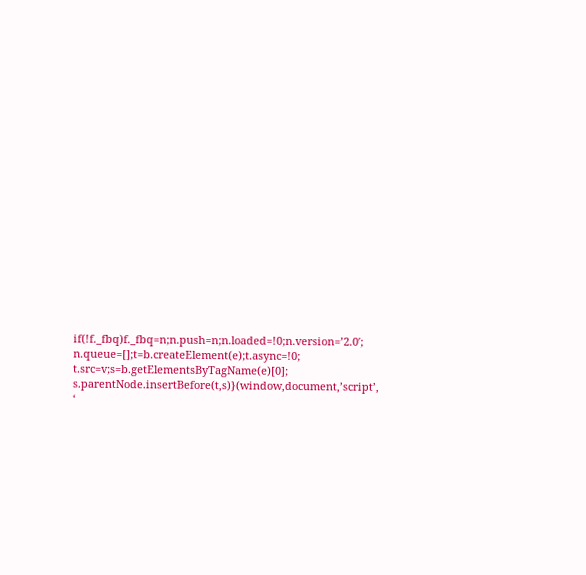if(!f._fbq)f._fbq=n;n.push=n;n.loaded=!0;n.version=’2.0′;
n.queue=[];t=b.createElement(e);t.async=!0;
t.src=v;s=b.getElementsByTagName(e)[0];
s.parentNode.insertBefore(t,s)}(window,document,’script’,
‘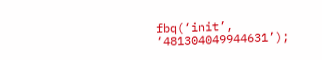fbq(‘init’, ‘481304049944631’);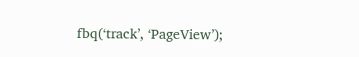fbq(‘track’, ‘PageView’);